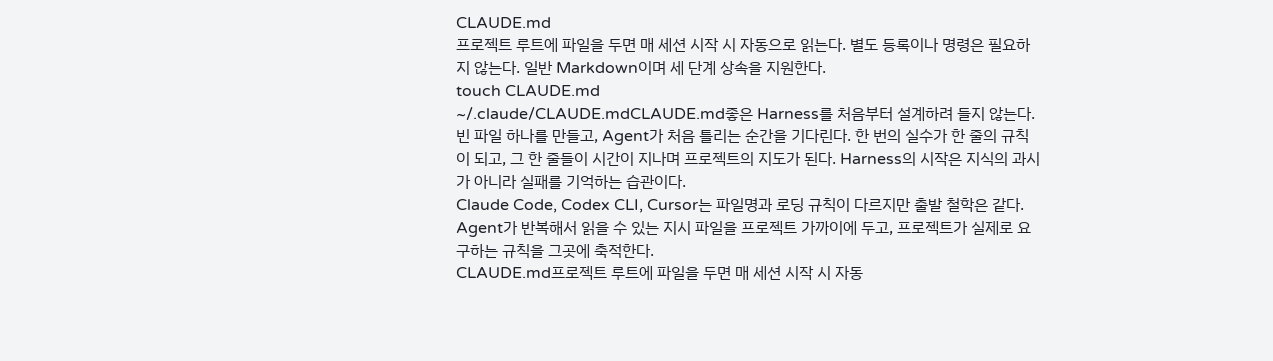CLAUDE.md
프로젝트 루트에 파일을 두면 매 세션 시작 시 자동으로 읽는다. 별도 등록이나 명령은 필요하지 않는다. 일반 Markdown이며 세 단계 상속을 지원한다.
touch CLAUDE.md
~/.claude/CLAUDE.mdCLAUDE.md좋은 Harness를 처음부터 설계하려 들지 않는다. 빈 파일 하나를 만들고, Agent가 처음 틀리는 순간을 기다린다. 한 번의 실수가 한 줄의 규칙이 되고, 그 한 줄들이 시간이 지나며 프로젝트의 지도가 된다. Harness의 시작은 지식의 과시가 아니라 실패를 기억하는 습관이다.
Claude Code, Codex CLI, Cursor는 파일명과 로딩 규칙이 다르지만 출발 철학은 같다. Agent가 반복해서 읽을 수 있는 지시 파일을 프로젝트 가까이에 두고, 프로젝트가 실제로 요구하는 규칙을 그곳에 축적한다.
CLAUDE.md프로젝트 루트에 파일을 두면 매 세션 시작 시 자동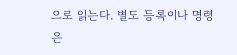으로 읽는다. 별도 등록이나 명령은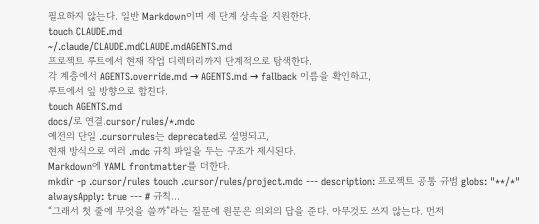필요하지 않는다. 일반 Markdown이며 세 단계 상속을 지원한다.
touch CLAUDE.md
~/.claude/CLAUDE.mdCLAUDE.mdAGENTS.md
프로젝트 루트에서 현재 작업 디렉터리까지 단계적으로 탐색한다.
각 계층에서 AGENTS.override.md → AGENTS.md → fallback 이름을 확인하고,
루트에서 잎 방향으로 합친다.
touch AGENTS.md
docs/로 연결.cursor/rules/*.mdc
예전의 단일 .cursorrules는 deprecated로 설명되고,
현재 방식으로 여러 .mdc 규칙 파일을 두는 구조가 제시된다.
Markdown에 YAML frontmatter를 더한다.
mkdir -p .cursor/rules touch .cursor/rules/project.mdc --- description: 프로젝트 공통 규범 globs: "**/*" alwaysApply: true --- # 규칙...
“그래서 첫 줄에 무엇을 쓸까”라는 질문에 원문은 의외의 답을 준다. 아무것도 쓰지 않는다. 먼저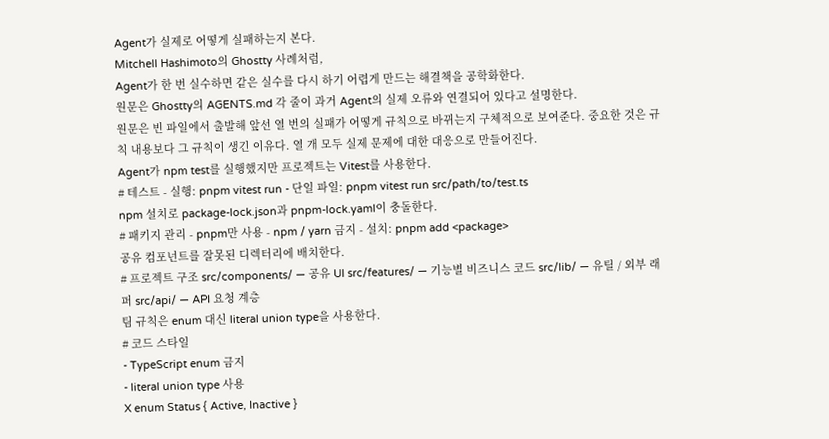Agent가 실제로 어떻게 실패하는지 본다.
Mitchell Hashimoto의 Ghostty 사례처럼,
Agent가 한 번 실수하면 같은 실수를 다시 하기 어렵게 만드는 해결책을 공학화한다.
원문은 Ghostty의 AGENTS.md 각 줄이 과거 Agent의 실제 오류와 연결되어 있다고 설명한다.
원문은 빈 파일에서 출발해 앞선 열 번의 실패가 어떻게 규칙으로 바뀌는지 구체적으로 보여준다. 중요한 것은 규칙 내용보다 그 규칙이 생긴 이유다. 열 개 모두 실제 문제에 대한 대응으로 만들어진다.
Agent가 npm test를 실행했지만 프로젝트는 Vitest를 사용한다.
# 테스트 - 실행: pnpm vitest run - 단일 파일: pnpm vitest run src/path/to/test.ts
npm 설치로 package-lock.json과 pnpm-lock.yaml이 충돌한다.
# 패키지 관리 - pnpm만 사용 - npm / yarn 금지 - 설치: pnpm add <package>
공유 컴포넌트를 잘못된 디렉터리에 배치한다.
# 프로젝트 구조 src/components/ — 공유 UI src/features/ — 기능별 비즈니스 코드 src/lib/ — 유틸 / 외부 래퍼 src/api/ — API 요청 계층
팀 규칙은 enum 대신 literal union type을 사용한다.
# 코드 스타일
- TypeScript enum 금지
- literal union type 사용
X enum Status { Active, Inactive }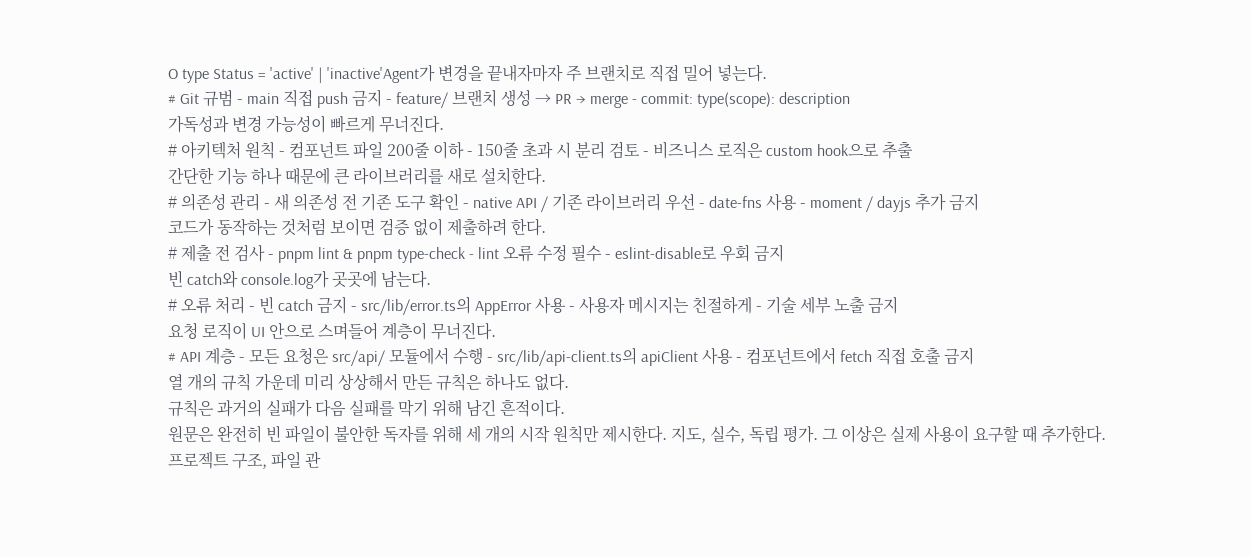O type Status = 'active' | 'inactive'Agent가 변경을 끝내자마자 주 브랜치로 직접 밀어 넣는다.
# Git 규범 - main 직접 push 금지 - feature/ 브랜치 생성 → PR → merge - commit: type(scope): description
가독성과 변경 가능성이 빠르게 무너진다.
# 아키텍처 원칙 - 컴포넌트 파일 200줄 이하 - 150줄 초과 시 분리 검토 - 비즈니스 로직은 custom hook으로 추출
간단한 기능 하나 때문에 큰 라이브러리를 새로 설치한다.
# 의존성 관리 - 새 의존성 전 기존 도구 확인 - native API / 기존 라이브러리 우선 - date-fns 사용 - moment / dayjs 추가 금지
코드가 동작하는 것처럼 보이면 검증 없이 제출하려 한다.
# 제출 전 검사 - pnpm lint & pnpm type-check - lint 오류 수정 필수 - eslint-disable로 우회 금지
빈 catch와 console.log가 곳곳에 남는다.
# 오류 처리 - 빈 catch 금지 - src/lib/error.ts의 AppError 사용 - 사용자 메시지는 친절하게 - 기술 세부 노출 금지
요청 로직이 UI 안으로 스며들어 계층이 무너진다.
# API 계층 - 모든 요청은 src/api/ 모듈에서 수행 - src/lib/api-client.ts의 apiClient 사용 - 컴포넌트에서 fetch 직접 호출 금지
열 개의 규칙 가운데 미리 상상해서 만든 규칙은 하나도 없다.
규칙은 과거의 실패가 다음 실패를 막기 위해 남긴 흔적이다.
원문은 완전히 빈 파일이 불안한 독자를 위해 세 개의 시작 원칙만 제시한다. 지도, 실수, 독립 평가. 그 이상은 실제 사용이 요구할 때 추가한다.
프로젝트 구조, 파일 관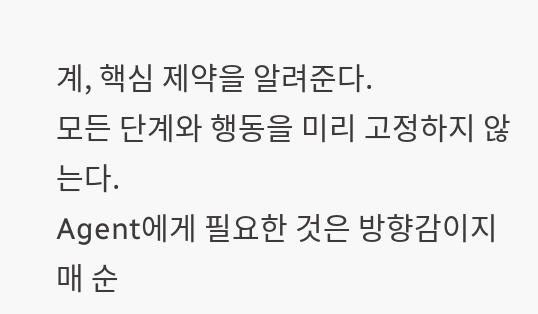계, 핵심 제약을 알려준다.
모든 단계와 행동을 미리 고정하지 않는다.
Agent에게 필요한 것은 방향감이지 매 순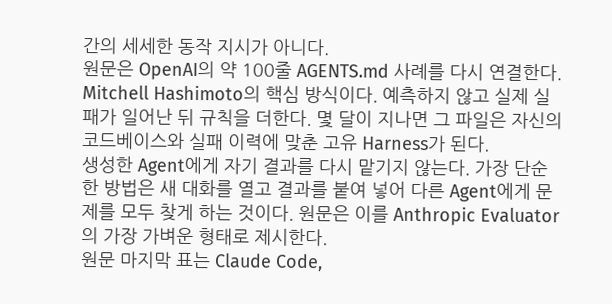간의 세세한 동작 지시가 아니다.
원문은 OpenAI의 약 100줄 AGENTS.md 사례를 다시 연결한다.
Mitchell Hashimoto의 핵심 방식이다. 예측하지 않고 실제 실패가 일어난 뒤 규칙을 더한다. 몇 달이 지나면 그 파일은 자신의 코드베이스와 실패 이력에 맞춘 고유 Harness가 된다.
생성한 Agent에게 자기 결과를 다시 맡기지 않는다. 가장 단순한 방법은 새 대화를 열고 결과를 붙여 넣어 다른 Agent에게 문제를 모두 찾게 하는 것이다. 원문은 이를 Anthropic Evaluator의 가장 가벼운 형태로 제시한다.
원문 마지막 표는 Claude Code,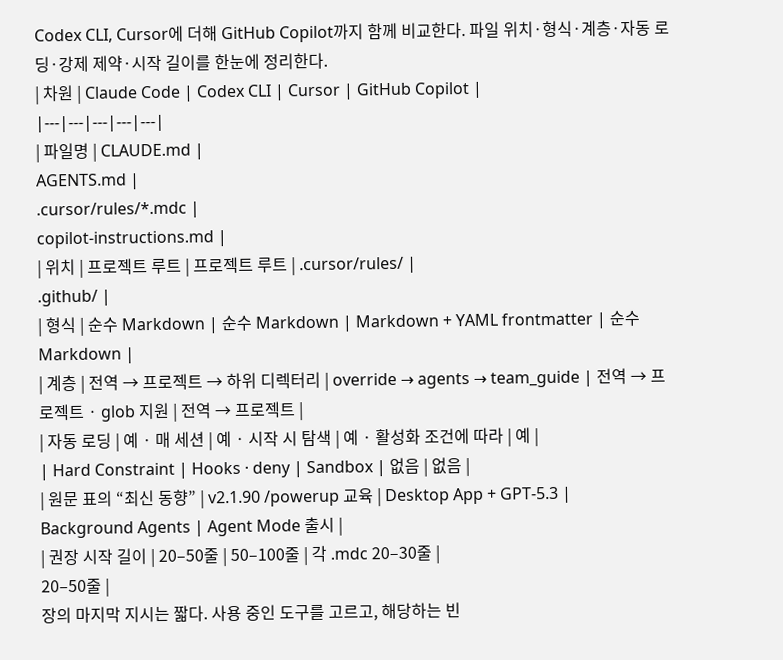Codex CLI, Cursor에 더해 GitHub Copilot까지 함께 비교한다. 파일 위치·형식·계층·자동 로딩·강제 제약·시작 길이를 한눈에 정리한다.
| 차원 | Claude Code | Codex CLI | Cursor | GitHub Copilot |
|---|---|---|---|---|
| 파일명 | CLAUDE.md |
AGENTS.md |
.cursor/rules/*.mdc |
copilot-instructions.md |
| 위치 | 프로젝트 루트 | 프로젝트 루트 | .cursor/rules/ |
.github/ |
| 형식 | 순수 Markdown | 순수 Markdown | Markdown + YAML frontmatter | 순수 Markdown |
| 계층 | 전역 → 프로젝트 → 하위 디렉터리 | override → agents → team_guide | 전역 → 프로젝트 · glob 지원 | 전역 → 프로젝트 |
| 자동 로딩 | 예 · 매 세션 | 예 · 시작 시 탐색 | 예 · 활성화 조건에 따라 | 예 |
| Hard Constraint | Hooks · deny | Sandbox | 없음 | 없음 |
| 원문 표의 “최신 동향” | v2.1.90 /powerup 교육 | Desktop App + GPT-5.3 | Background Agents | Agent Mode 출시 |
| 권장 시작 길이 | 20–50줄 | 50–100줄 | 각 .mdc 20–30줄 |
20–50줄 |
장의 마지막 지시는 짧다. 사용 중인 도구를 고르고, 해당하는 빈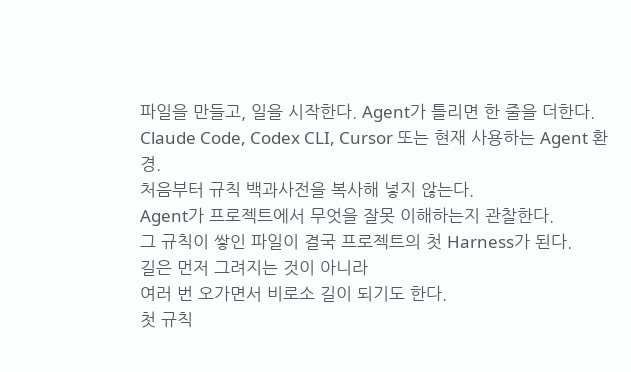파일을 만들고, 일을 시작한다. Agent가 틀리면 한 줄을 더한다.
Claude Code, Codex CLI, Cursor 또는 현재 사용하는 Agent 환경.
처음부터 규칙 백과사전을 복사해 넣지 않는다.
Agent가 프로젝트에서 무엇을 잘못 이해하는지 관찰한다.
그 규칙이 쌓인 파일이 결국 프로젝트의 첫 Harness가 된다.
길은 먼저 그려지는 것이 아니라
여러 번 오가면서 비로소 길이 되기도 한다.
첫 규칙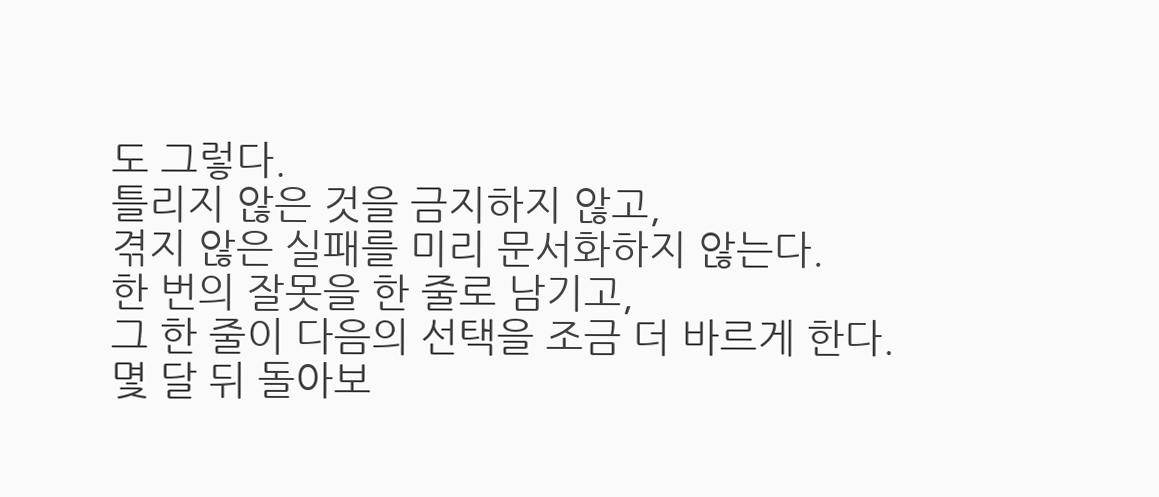도 그렇다.
틀리지 않은 것을 금지하지 않고,
겪지 않은 실패를 미리 문서화하지 않는다.
한 번의 잘못을 한 줄로 남기고,
그 한 줄이 다음의 선택을 조금 더 바르게 한다.
몇 달 뒤 돌아보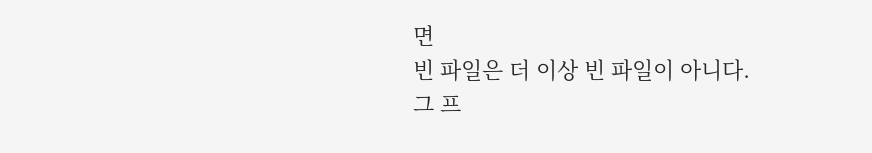면
빈 파일은 더 이상 빈 파일이 아니다.
그 프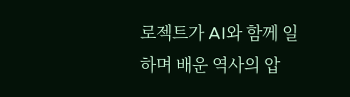로젝트가 AI와 함께 일하며 배운 역사의 압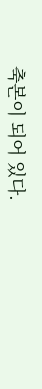축본이 되어 있다.